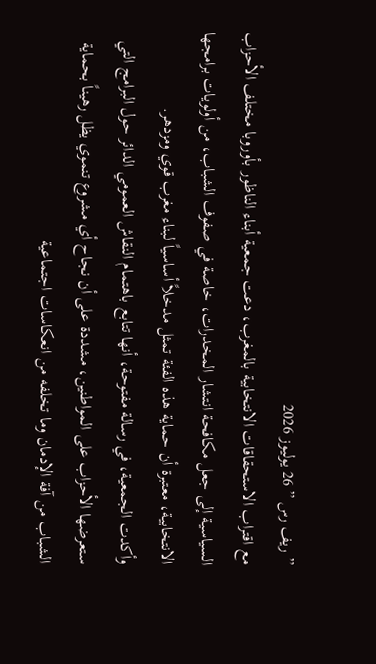” ريف رس ” 26 يوليوز 2026
مع اقتراب الاستحقاقات الانتخابية بالمغرب، دعت جمعية أبناء الناظور بأوروبا مختلف الأحزاب السياسية إلى جعل مكافحة انتشار المخدرات، خاصة في صفوف الشباب، من أولويات برامجها الانتخابية، معتبرة أن حماية هذه الفئة تمثل مدخلاً أساسياً لبناء مغرب قوي ومزدهر.
وأكدت الجمعية، في رسالة مفتوحة، أنها تتابع باهتمام النقاش العمومي الدائر حول البرامج التي ستعرضها الأحزاب على المواطنين، مشددة على أن نجاح أي مشروع تنموي يظل رهيناً بحماية الشباب من آفة الإدمان وما تخلفه من انعكاسات اجتماعية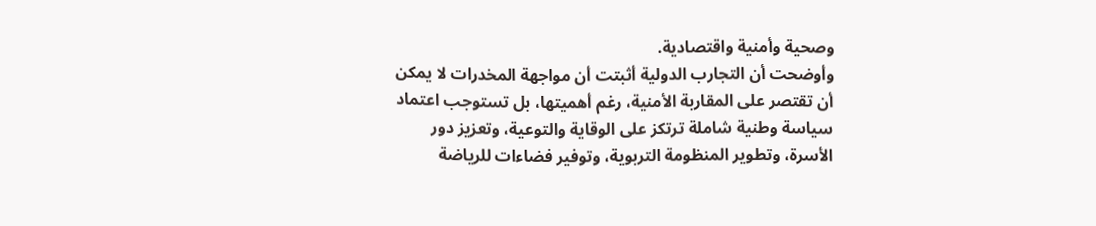وصحية وأمنية واقتصادية.
وأوضحت أن التجارب الدولية أثبتت أن مواجهة المخدرات لا يمكن أن تقتصر على المقاربة الأمنية، رغم أهميتها، بل تستوجب اعتماد سياسة وطنية شاملة ترتكز على الوقاية والتوعية، وتعزيز دور الأسرة، وتطوير المنظومة التربوية، وتوفير فضاءات للرياضة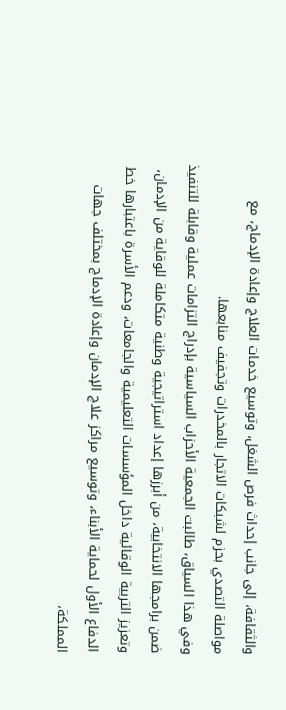والثقافة، إلى جانب إحداث فرص الشغل، وتوسيع خدمات العلاج وإعادة الإدماج، مع مواصلة التصدي بحزم لشبكات الاتجار بالمخدرات وتجفيف منابعها.
وفي هذا السياق، طالبت الجمعية الأحزاب السياسية بإدراج التزامات عملية وقابلة للتنفيذ ضمن برامجها الانتخابية، من أبرزها إعداد استراتيجية وطنية متكاملة للوقاية من الإدمان، وتعزيز التربية الوقائية داخل المؤسسات التعليمية والجامعات، ودعم الأسرة باعتبارها خط الدفاع الأول لحماية الأبناء، وتوسيع مراكز علاج الإدمان وإعادة الإدماج بمختلف جهات المملكة،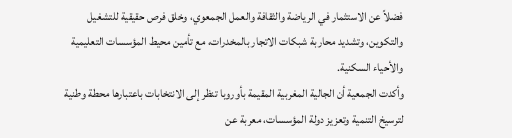فضلاً عن الاستثمار في الرياضة والثقافة والعمل الجمعوي، وخلق فرص حقيقية للتشغيل والتكوين، وتشديد محاربة شبكات الاتجار بالمخدرات، مع تأمين محيط المؤسسات التعليمية والأحياء السكنية.
وأكدت الجمعية أن الجالية المغربية المقيمة بأوروبا تنظر إلى الانتخابات باعتبارها محطة وطنية لترسيخ التنمية وتعزيز دولة المؤسسات، معربة عن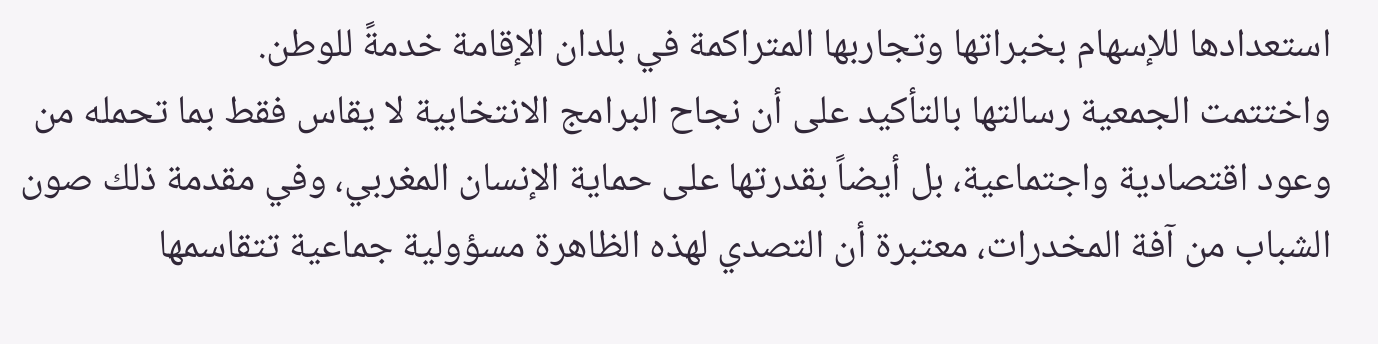استعدادها للإسهام بخبراتها وتجاربها المتراكمة في بلدان الإقامة خدمةً للوطن.
واختتمت الجمعية رسالتها بالتأكيد على أن نجاح البرامج الانتخابية لا يقاس فقط بما تحمله من وعود اقتصادية واجتماعية، بل أيضاً بقدرتها على حماية الإنسان المغربي، وفي مقدمة ذلك صون الشباب من آفة المخدرات، معتبرة أن التصدي لهذه الظاهرة مسؤولية جماعية تتقاسمها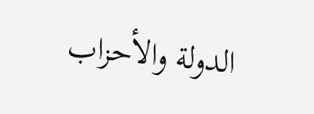الدولة والأحزاب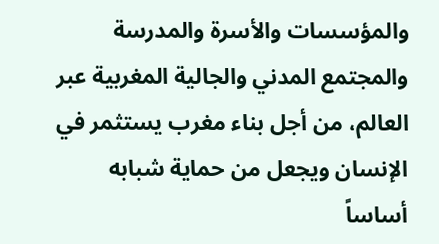والمؤسسات والأسرة والمدرسة والمجتمع المدني والجالية المغربية عبر العالم، من أجل بناء مغرب يستثمر في الإنسان ويجعل من حماية شبابه أساساً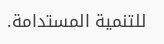للتنمية المستدامة.